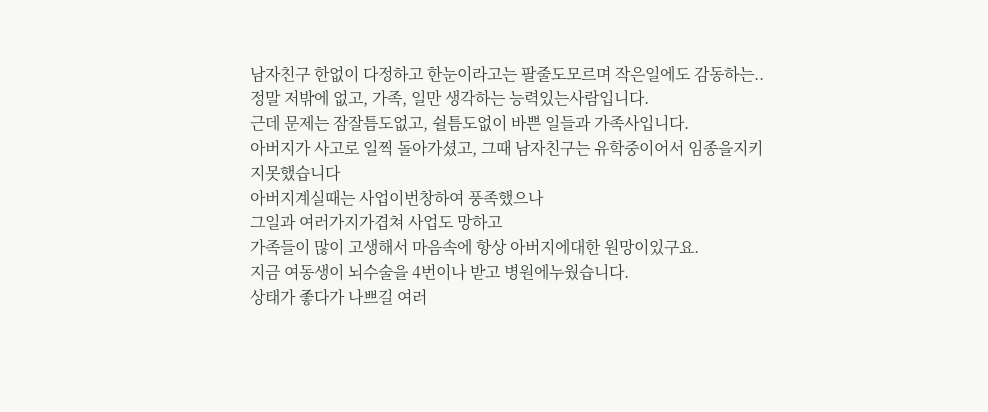남자친구 한없이 다정하고 한눈이라고는 팔줄도모르며 작은일에도 감동하는..
정말 저밖에 없고, 가족, 일만 생각하는 능력있는사람입니다.
근데 문제는 잠잘틈도없고, 쉴틈도없이 바쁜 일들과 가족사입니다.
아버지가 사고로 일찍 돌아가셨고, 그때 남자친구는 유학중이어서 임종을지키지못했습니다
아버지계실때는 사업이번창하여 풍족했으나
그일과 여러가지가겹쳐 사업도 망하고
가족들이 많이 고생해서 마음속에 항상 아버지에대한 원망이있구요.
지금 여동생이 뇌수술을 4번이나 받고 병원에누웠습니다.
상태가 좋다가 나쁘길 여러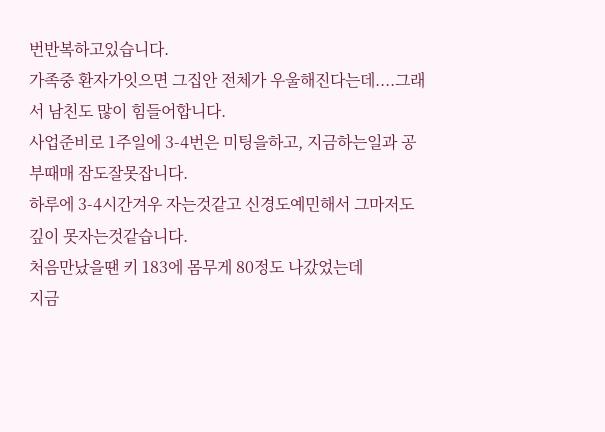번반복하고있습니다.
가족중 환자가잇으면 그집안 전체가 우울해진다는데....그래서 남친도 많이 힘들어합니다.
사업준비로 1주일에 3-4번은 미팅을하고, 지금하는일과 공부때매 잠도잘못잡니다.
하루에 3-4시간겨우 자는것같고 신경도예민해서 그마저도 깊이 못자는것같습니다.
처음만났을땐 키 183에 몸무게 80정도 나갔었는데
지금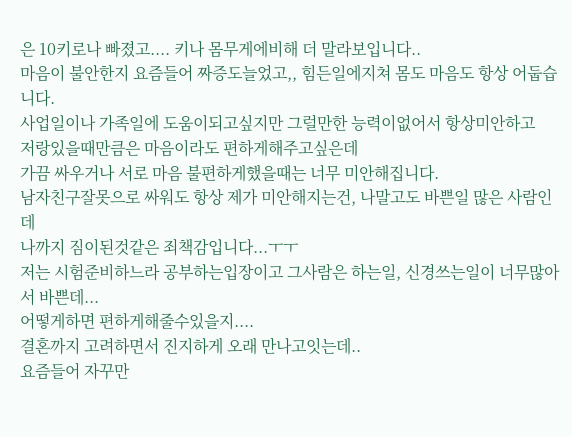은 10키로나 빠졌고.... 키나 몸무게에비해 더 말라보입니다..
마음이 불안한지 요즘들어 짜증도늘었고,, 힘든일에지쳐 몸도 마음도 항상 어둡습니다.
사업일이나 가족일에 도움이되고싶지만 그럴만한 능력이없어서 항상미안하고
저랑있을때만큼은 마음이라도 편하게해주고싶은데
가끔 싸우거나 서로 마음 불편하게했을때는 너무 미안해집니다.
남자친구잘못으로 싸워도 항상 제가 미안해지는건, 나말고도 바쁜일 많은 사람인데
나까지 짐이된것같은 죄책감입니다...ㅜㅜ
저는 시험준비하느라 공부하는입장이고 그사람은 하는일, 신경쓰는일이 너무많아서 바쁜데...
어떻게하면 편하게해줄수있을지....
결혼까지 고려하면서 진지하게 오래 만나고잇는데..
요즘들어 자꾸만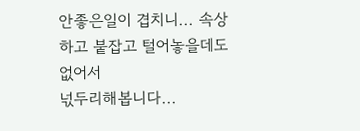안좋은일이 겹치니... 속상하고 붙잡고 털어놓을데도 없어서
넋두리해봅니다...